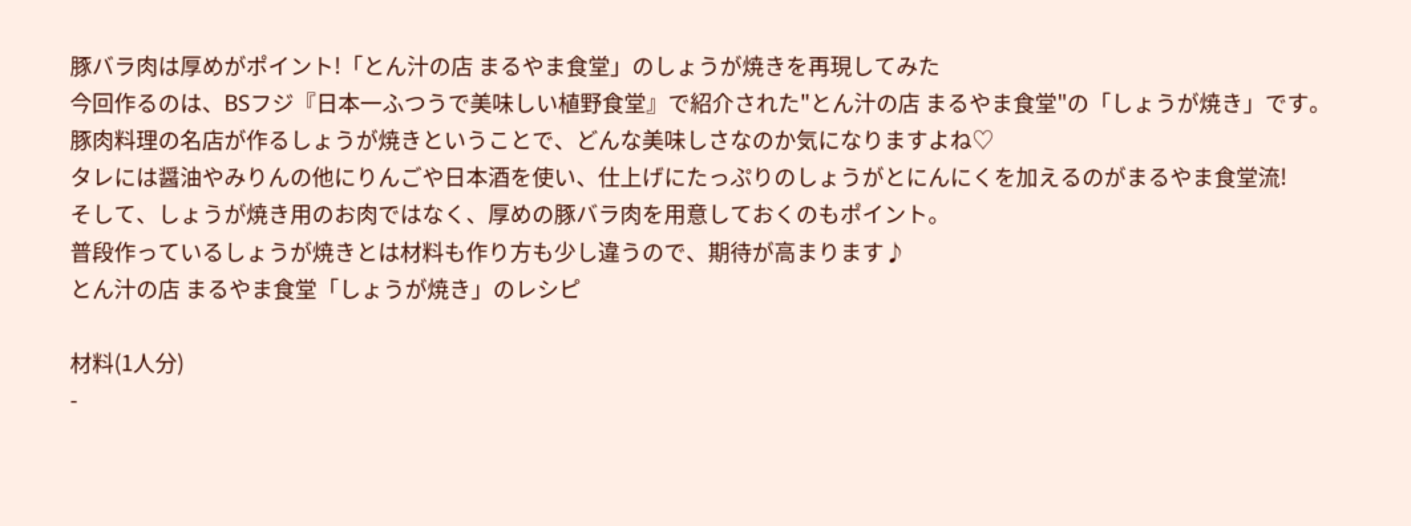豚バラ肉は厚めがポイント!「とん汁の店 まるやま食堂」のしょうが焼きを再現してみた
今回作るのは、BSフジ『日本一ふつうで美味しい植野食堂』で紹介された"とん汁の店 まるやま食堂"の「しょうが焼き」です。
豚肉料理の名店が作るしょうが焼きということで、どんな美味しさなのか気になりますよね♡
タレには醤油やみりんの他にりんごや日本酒を使い、仕上げにたっぷりのしょうがとにんにくを加えるのがまるやま食堂流!
そして、しょうが焼き用のお肉ではなく、厚めの豚バラ肉を用意しておくのもポイント。
普段作っているしょうが焼きとは材料も作り方も少し違うので、期待が高まります♪
とん汁の店 まるやま食堂「しょうが焼き」のレシピ

材料(1人分)
-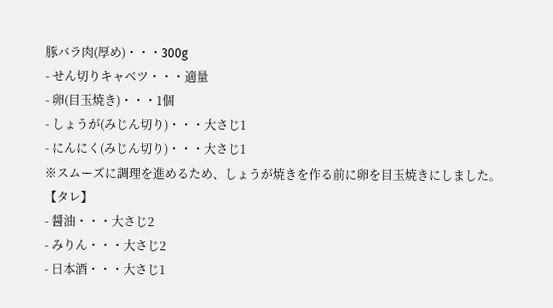豚バラ肉(厚め)・・・300g
- せん切りキャベツ・・・適量
- 卵(目玉焼き)・・・1個
- しょうが(みじん切り)・・・大さじ1
- にんにく(みじん切り)・・・大さじ1
※スムーズに調理を進めるため、しょうが焼きを作る前に卵を目玉焼きにしました。
【タレ】
- 醤油・・・大さじ2
- みりん・・・大さじ2
- 日本酒・・・大さじ1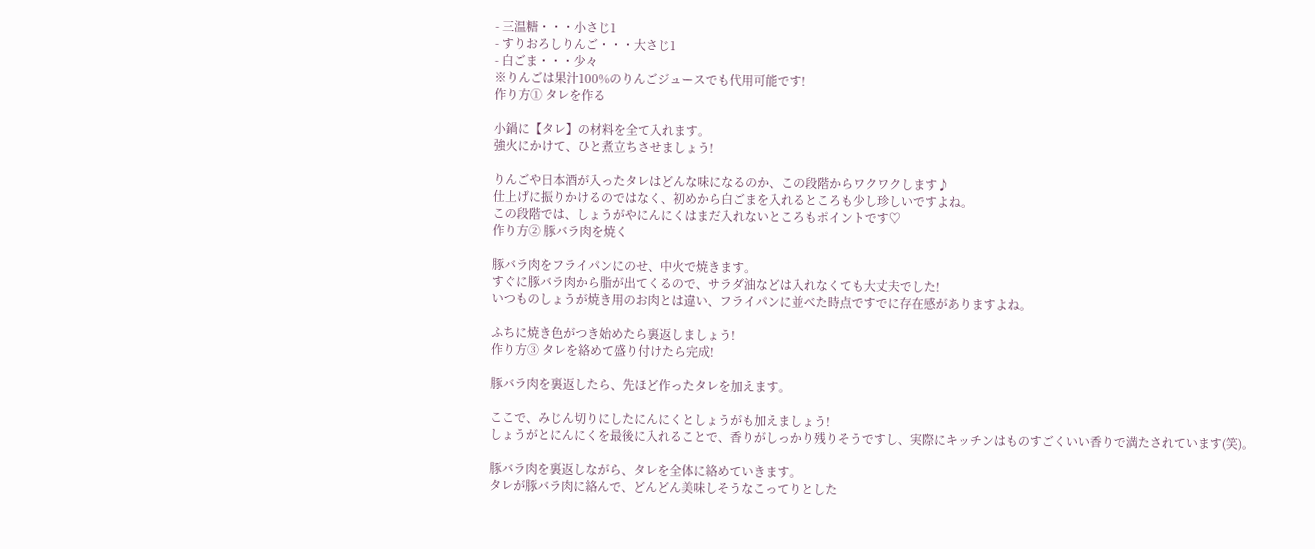- 三温糖・・・小さじ1
- すりおろしりんご・・・大さじ1
- 白ごま・・・少々
※りんごは果汁100%のりんごジュースでも代用可能です!
作り方① タレを作る

小鍋に【タレ】の材料を全て入れます。
強火にかけて、ひと煮立ちさせましょう!

りんごや日本酒が入ったタレはどんな味になるのか、この段階からワクワクします♪
仕上げに振りかけるのではなく、初めから白ごまを入れるところも少し珍しいですよね。
この段階では、しょうがやにんにくはまだ入れないところもポイントです♡
作り方② 豚バラ肉を焼く

豚バラ肉をフライパンにのせ、中火で焼きます。
すぐに豚バラ肉から脂が出てくるので、サラダ油などは入れなくても大丈夫でした!
いつものしょうが焼き用のお肉とは違い、フライパンに並べた時点ですでに存在感がありますよね。

ふちに焼き色がつき始めたら裏返しましょう!
作り方③ タレを絡めて盛り付けたら完成!

豚バラ肉を裏返したら、先ほど作ったタレを加えます。

ここで、みじん切りにしたにんにくとしょうがも加えましょう!
しょうがとにんにくを最後に入れることで、香りがしっかり残りそうですし、実際にキッチンはものすごくいい香りで満たされています(笑)。

豚バラ肉を裏返しながら、タレを全体に絡めていきます。
タレが豚バラ肉に絡んで、どんどん美味しそうなこってりとした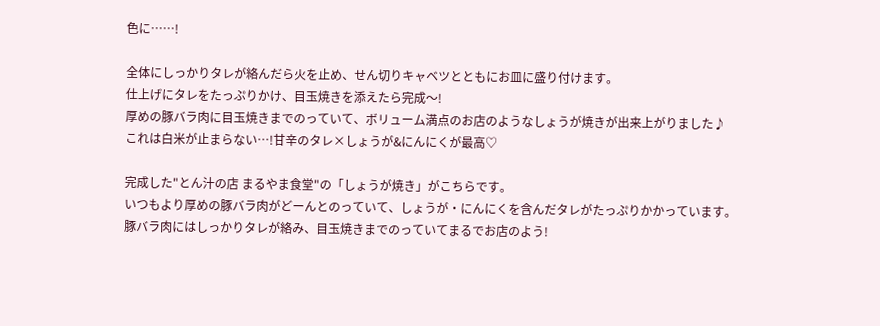色に……!

全体にしっかりタレが絡んだら火を止め、せん切りキャベツとともにお皿に盛り付けます。
仕上げにタレをたっぷりかけ、目玉焼きを添えたら完成〜!
厚めの豚バラ肉に目玉焼きまでのっていて、ボリューム満点のお店のようなしょうが焼きが出来上がりました♪
これは白米が止まらない…!甘辛のタレ×しょうが&にんにくが最高♡

完成した"とん汁の店 まるやま食堂"の「しょうが焼き」がこちらです。
いつもより厚めの豚バラ肉がどーんとのっていて、しょうが・にんにくを含んだタレがたっぷりかかっています。
豚バラ肉にはしっかりタレが絡み、目玉焼きまでのっていてまるでお店のよう!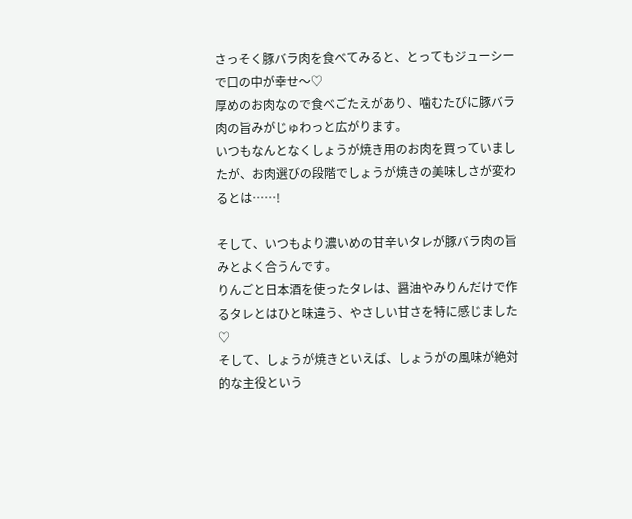さっそく豚バラ肉を食べてみると、とってもジューシーで口の中が幸せ〜♡
厚めのお肉なので食べごたえがあり、噛むたびに豚バラ肉の旨みがじゅわっと広がります。
いつもなんとなくしょうが焼き用のお肉を買っていましたが、お肉選びの段階でしょうが焼きの美味しさが変わるとは……!

そして、いつもより濃いめの甘辛いタレが豚バラ肉の旨みとよく合うんです。
りんごと日本酒を使ったタレは、醤油やみりんだけで作るタレとはひと味違う、やさしい甘さを特に感じました♡
そして、しょうが焼きといえば、しょうがの風味が絶対的な主役という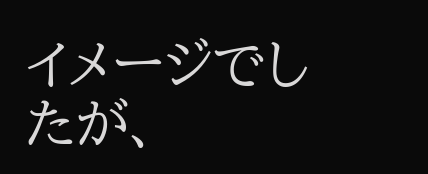イメージでしたが、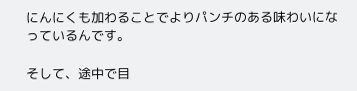にんにくも加わることでよりパンチのある味わいになっているんです。

そして、途中で目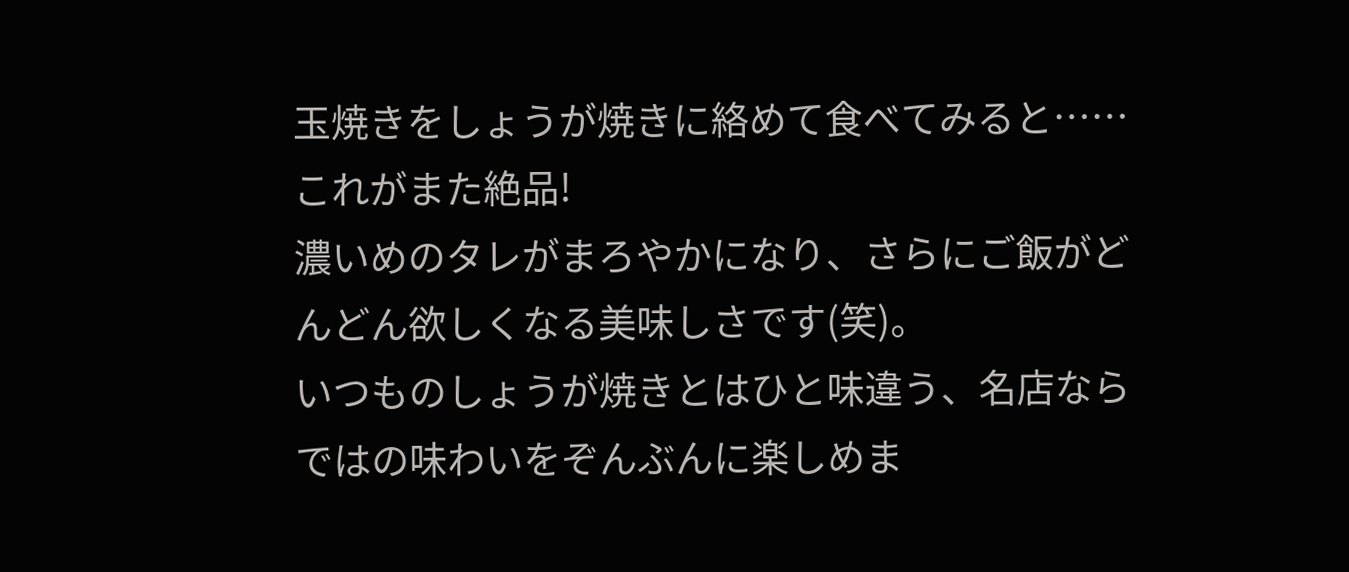玉焼きをしょうが焼きに絡めて食べてみると……これがまた絶品!
濃いめのタレがまろやかになり、さらにご飯がどんどん欲しくなる美味しさです(笑)。
いつものしょうが焼きとはひと味違う、名店ならではの味わいをぞんぶんに楽しめま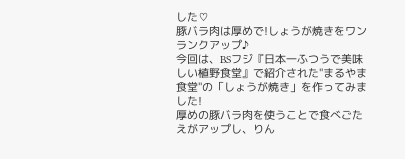した♡
豚バラ肉は厚めで!しょうが焼きをワンランクアップ♪
今回は、BSフジ『日本一ふつうで美味しい植野食堂』で紹介された"まるやま食堂"の「しょうが焼き」を作ってみました!
厚めの豚バラ肉を使うことで食べごたえがアップし、りん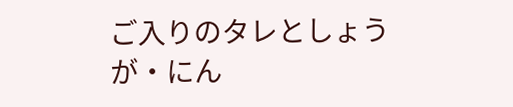ご入りのタレとしょうが・にん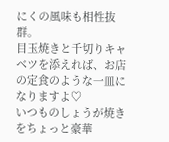にくの風味も相性抜群。
目玉焼きと千切りキャベツを添えれば、お店の定食のような一皿になりますよ♡
いつものしょうが焼きをちょっと豪華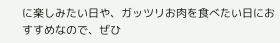に楽しみたい日や、ガッツリお肉を食べたい日におすすめなので、ぜひ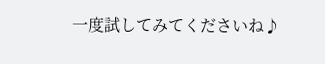一度試してみてくださいね♪